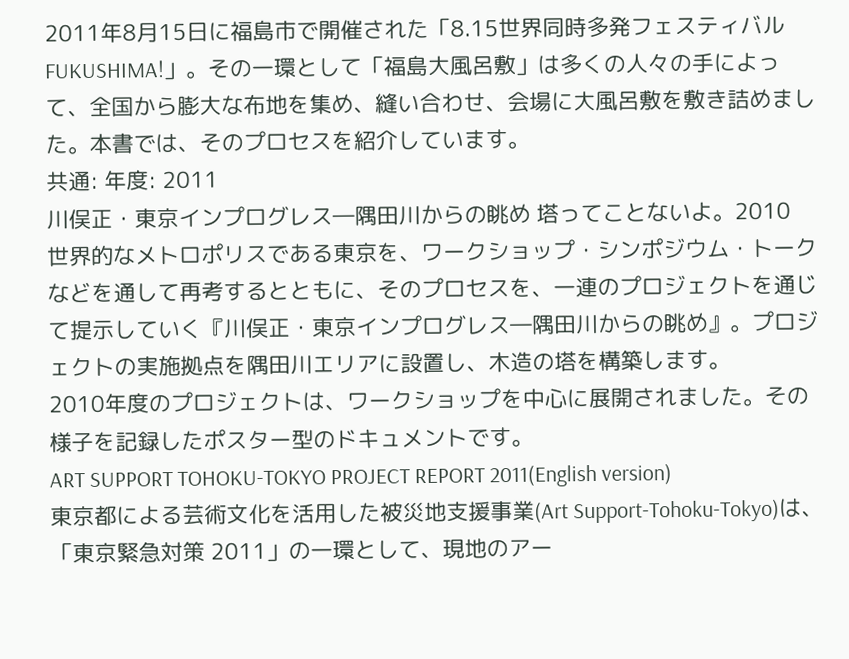2011年8月15日に福島市で開催された「8.15世界同時多発フェスティバルFUKUSHIMA!」。その一環として「福島大風呂敷」は多くの人々の手によって、全国から膨大な布地を集め、縫い合わせ、会場に大風呂敷を敷き詰めました。本書では、そのプロセスを紹介しています。
共通: 年度: 2011
川俣正・東京インプログレス―隅田川からの眺め 塔ってことないよ。2010
世界的なメトロポリスである東京を、ワークショップ・シンポジウム・トークなどを通して再考するとともに、そのプロセスを、一連のプロジェクトを通じて提示していく『川俣正・東京インプログレス―隅田川からの眺め』。プロジェクトの実施拠点を隅田川エリアに設置し、木造の塔を構築します。
2010年度のプロジェクトは、ワークショップを中心に展開されました。その様子を記録したポスター型のドキュメントです。
ART SUPPORT TOHOKU-TOKYO PROJECT REPORT 2011(English version)
東京都による芸術文化を活用した被災地支援事業(Art Support-Tohoku-Tokyo)は、「東京緊急対策 2011」の一環として、現地のアー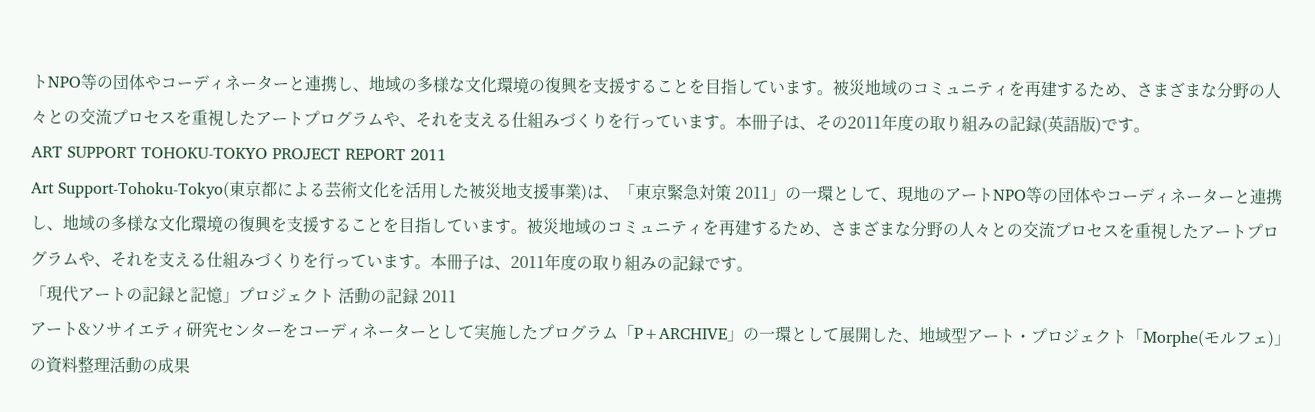トNPO等の団体やコーディネーターと連携し、地域の多様な文化環境の復興を支援することを目指しています。被災地域のコミュニティを再建するため、さまざまな分野の人々との交流プロセスを重視したアートプログラムや、それを支える仕組みづくりを行っています。本冊子は、その2011年度の取り組みの記録(英語版)です。
ART SUPPORT TOHOKU-TOKYO PROJECT REPORT 2011
Art Support-Tohoku-Tokyo(東京都による芸術文化を活用した被災地支援事業)は、「東京緊急対策 2011」の一環として、現地のアートNPO等の団体やコーディネーターと連携し、地域の多様な文化環境の復興を支援することを目指しています。被災地域のコミュニティを再建するため、さまざまな分野の人々との交流プロセスを重視したアートプログラムや、それを支える仕組みづくりを行っています。本冊子は、2011年度の取り組みの記録です。
「現代アートの記録と記憶」プロジェクト 活動の記録 2011
アート&ソサイエティ研究センターをコーディネーターとして実施したプログラム「P+ARCHIVE」の一環として展開した、地域型アート・プロジェクト「Morphe(モルフェ)」の資料整理活動の成果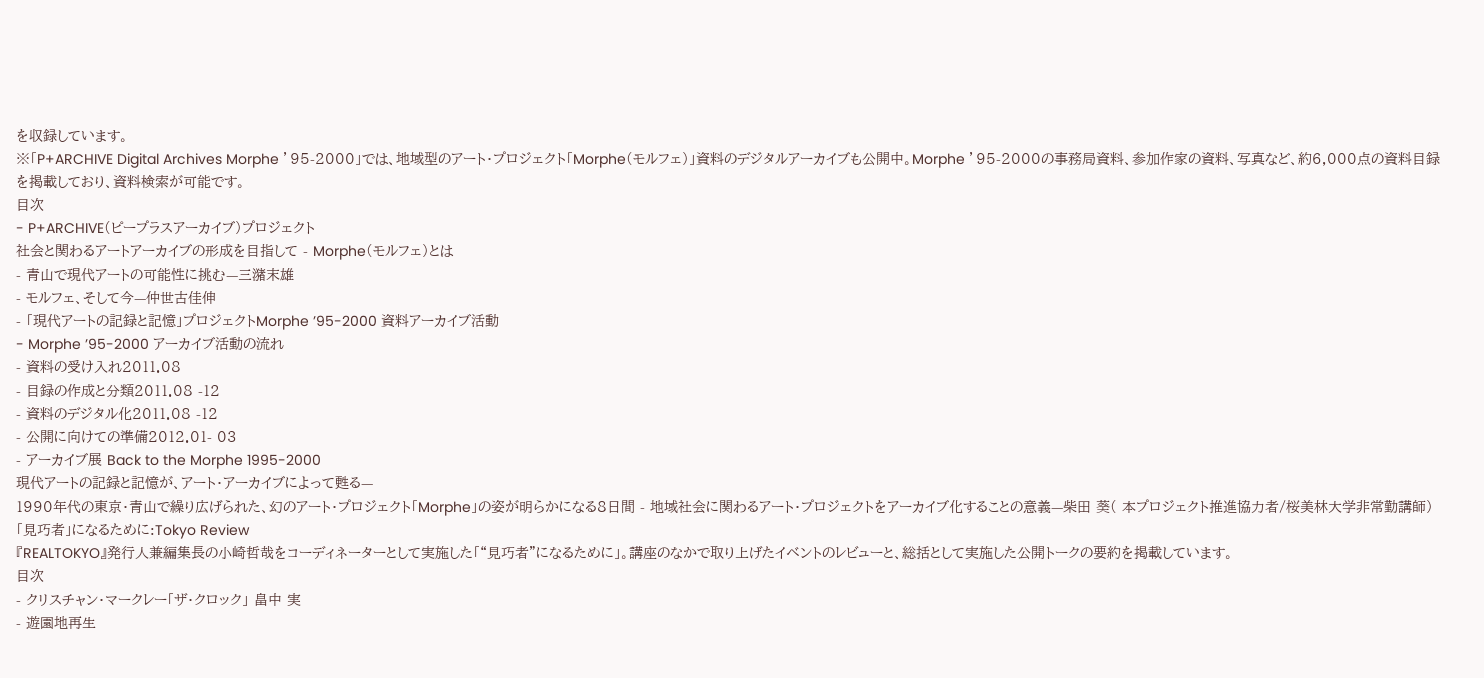を収録しています。
※「P+ARCHIVE Digital Archives Morphe ’95-2000」では、地域型のアート・プロジェクト「Morphe(モルフェ)」資料のデジタルアーカイブも公開中。Morphe ’95-2000の事務局資料、参加作家の資料、写真など、約6,000点の資料目録を掲載しており、資料検索が可能です。
目次
- P+ARCHIVE(ピープラスアーカイブ)プロジェクト
社会と関わるアートアーカイブの形成を目指して - Morphe(モルフェ)とは
- 青山で現代アートの可能性に挑む—三潴末雄
- モルフェ、そして今—仲世古佳伸
- 「現代アートの記録と記憶」プロジェクトMorphe ’95-2000 資料アーカイブ活動
- Morphe ’95-2000 アーカイブ活動の流れ
- 資料の受け入れ2011.08
- 目録の作成と分類2011.08 -12
- 資料のデジタル化2011.08 -12
- 公開に向けての準備2012.01- 03
- アーカイブ展 Back to the Morphe 1995-2000
現代アートの記録と記憶が、アート・アーカイブによって甦る—
1990年代の東京・青山で繰り広げられた、幻のアート・プロジェクト「Morphe」の姿が明らかになる8日間 - 地域社会に関わるアート・プロジェクトをアーカイブ化することの意義—柴田 葵( 本プロジェクト推進協力者/桜美林大学非常勤講師)
「見巧者」になるために:Tokyo Review
『REALTOKYO』発行人兼編集長の小崎哲哉をコーディネーターとして実施した「“見巧者”になるために」。講座のなかで取り上げたイベントのレビューと、総括として実施した公開トークの要約を掲載しています。
目次
- クリスチャン・マークレー「ザ・クロック」 畠中 実
- 遊園地再生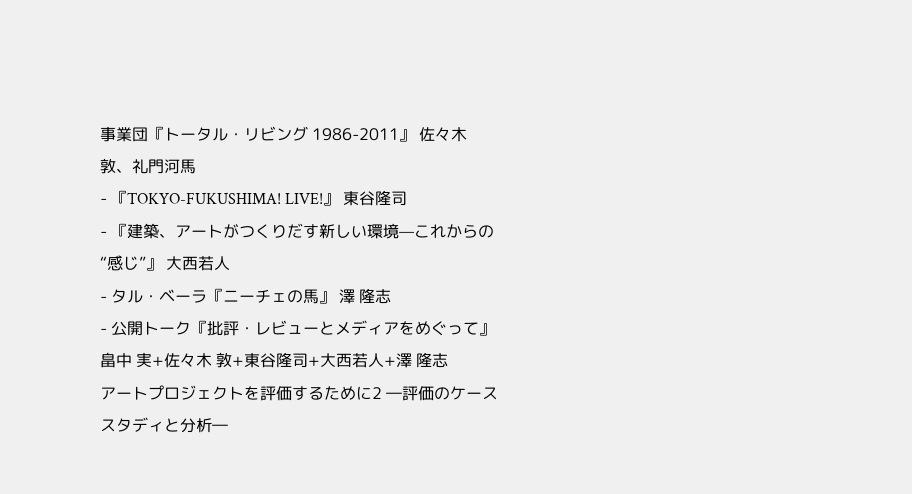事業団『トータル・リビング 1986-2011』 佐々木 敦、礼門河馬
- 『TOKYO-FUKUSHIMA! LIVE!』 東谷隆司
- 『建築、アートがつくりだす新しい環境—これからの“感じ”』 大西若人
- タル・ベーラ『ニーチェの馬』 澤 隆志
- 公開トーク『批評・レビューとメディアをめぐって』 畠中 実+佐々木 敦+東谷隆司+大西若人+澤 隆志
アートプロジェクトを評価するために2 ―評価のケーススタディと分析―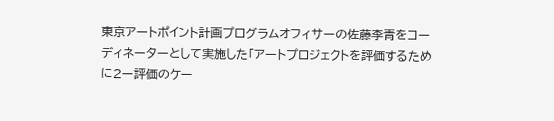東京アートポイント計画プログラムオフィサーの佐藤李青をコーディネーターとして実施した「アートプロジェクトを評価するために2ー評価のケー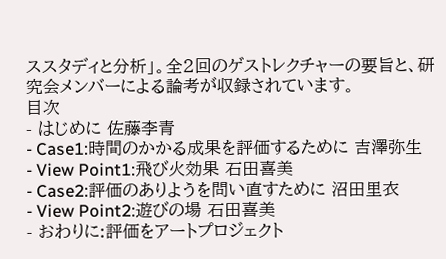ススタディと分析」。全2回のゲストレクチャーの要旨と、研究会メンバーによる論考が収録されています。
目次
- はじめに 佐藤李青
- Case1:時間のかかる成果を評価するために 吉澤弥生
- View Point1:飛び火効果 石田喜美
- Case2:評価のありようを問い直すために 沼田里衣
- View Point2:遊びの場 石田喜美
- おわりに:評価をアートプロジェクト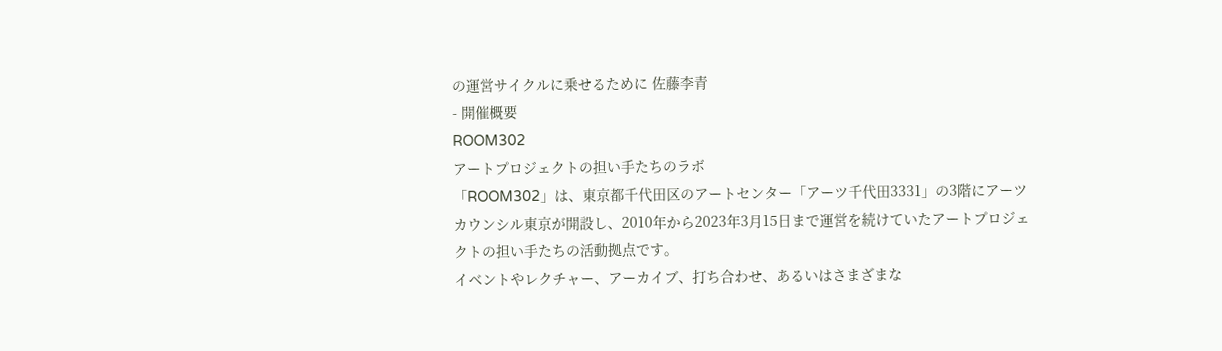の運営サイクルに乗せるために 佐藤李青
- 開催概要
ROOM302
アートプロジェクトの担い手たちのラボ
「ROOM302」は、東京都千代田区のアートセンター「アーツ千代田3331」の3階にアーツカウンシル東京が開設し、2010年から2023年3月15日まで運営を続けていたアートプロジェクトの担い手たちの活動拠点です。
イベントやレクチャー、アーカイブ、打ち合わせ、あるいはさまざまな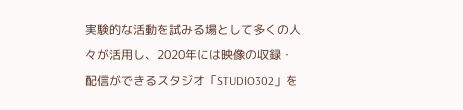実験的な活動を試みる場として多くの人々が活用し、2020年には映像の収録・配信ができるスタジオ「STUDIO302」を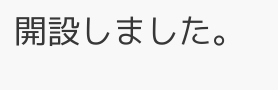開設しました。